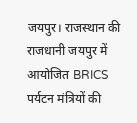जयपुर। राजस्थान की राजधानी जयपुर में आयोजित BRICS पर्यटन मंत्रियों की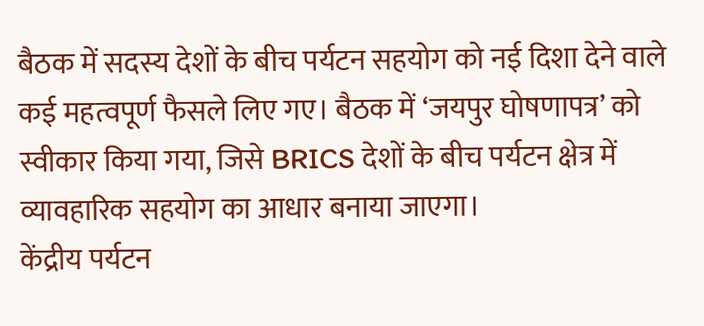बैठक में सदस्य देशों के बीच पर्यटन सहयोग को नई दिशा देने वाले कई महत्वपूर्ण फैसले लिए गए। बैठक में ‘जयपुर घोषणापत्र’ को स्वीकार किया गया, जिसे BRICS देशों के बीच पर्यटन क्षेत्र में व्यावहारिक सहयोग का आधार बनाया जाएगा।
केंद्रीय पर्यटन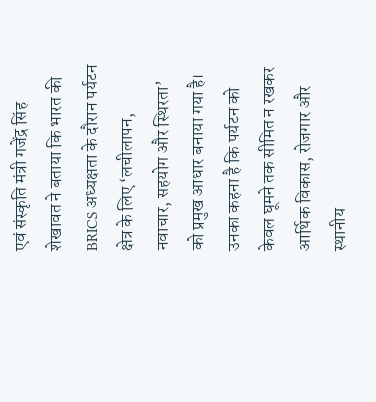एवं संस्कृति मंत्री गजेंद्र सिंह शेखावत ने बताया कि भारत की BRICS अध्यक्षता के दौरान पर्यटन क्षेत्र के लिए ‘लचीलापन, नवाचार, सहयोग और स्थिरता’ को प्रमुख आधार बनाया गया है। उनका कहना है कि पर्यटन को केवल घूमने तक सीमित न रखकर आर्थिक विकास, रोजगार और स्थानीय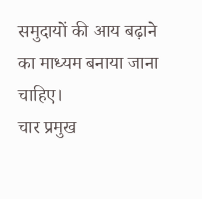समुदायों की आय बढ़ाने का माध्यम बनाया जाना चाहिए।
चार प्रमुख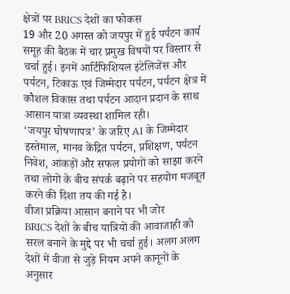क्षेत्रों पर BRICS देशों का फोकस
19 और 20 अगस्त को जयपुर में हुई पर्यटन कार्य समूह की बैठक में चार प्रमुख विषयों पर विस्तार से चर्चा हुई। इनमें आर्टिफिशियल इंटेलिजेंस और पर्यटन, टिकाऊ एवं जिम्मेदार पर्यटन, पर्यटन क्षेत्र में कौशल विकास तथा पर्यटन आदान प्रदान के साथ आसान यात्रा व्यवस्था शामिल रही।
‘जयपुर घोषणापत्र’ के जरिए AI के जिम्मेदार इस्तेमाल, मानव केंद्रित पर्यटन, प्रशिक्षण, पर्यटन निवेश, आंकड़ों और सफल प्रयोगों को साझा करने तथा लोगों के बीच संपर्क बढ़ाने पर सहयोग मजबूत करने की दिशा तय की गई है।
वीजा प्रक्रिया आसान बनाने पर भी जोर
BRICS देशों के बीच यात्रियों की आवाजाही को सरल बनाने के मुद्दे पर भी चर्चा हुई। अलग अलग देशों में वीजा से जुड़े नियम अपने कानूनों के अनुसार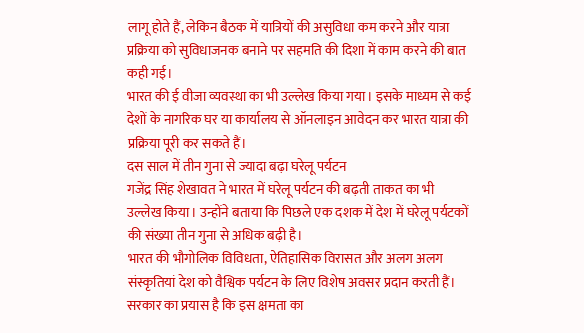लागू होते हैं, लेकिन बैठक में यात्रियों की असुविधा कम करने और यात्रा प्रक्रिया को सुविधाजनक बनाने पर सहमति की दिशा में काम करने की बात कही गई।
भारत की ई वीजा व्यवस्था का भी उल्लेख किया गया। इसके माध्यम से कई देशों के नागरिक घर या कार्यालय से ऑनलाइन आवेदन कर भारत यात्रा की प्रक्रिया पूरी कर सकते हैं।
दस साल में तीन गुना से ज्यादा बढ़ा घरेलू पर्यटन
गजेंद्र सिंह शेखावत ने भारत में घरेलू पर्यटन की बढ़ती ताकत का भी उल्लेख किया। उन्होंने बताया कि पिछले एक दशक में देश में घरेलू पर्यटकों की संख्या तीन गुना से अधिक बढ़ी है।
भारत की भौगोलिक विविधता, ऐतिहासिक विरासत और अलग अलग संस्कृतियां देश को वैश्विक पर्यटन के लिए विशेष अवसर प्रदान करती हैं। सरकार का प्रयास है कि इस क्षमता का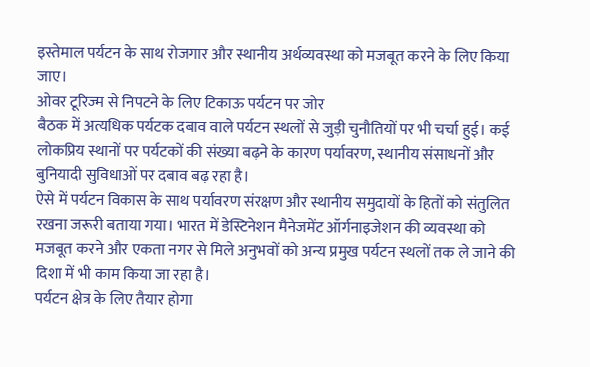इस्तेमाल पर्यटन के साथ रोजगार और स्थानीय अर्थव्यवस्था को मजबूत करने के लिए किया जाए।
ओवर टूरिज्म से निपटने के लिए टिकाऊ पर्यटन पर जोर
बैठक में अत्यधिक पर्यटक दबाव वाले पर्यटन स्थलों से जुड़ी चुनौतियों पर भी चर्चा हुई। कई लोकप्रिय स्थानों पर पर्यटकों की संख्या बढ़ने के कारण पर्यावरण, स्थानीय संसाधनों और बुनियादी सुविधाओं पर दबाव बढ़ रहा है।
ऐसे में पर्यटन विकास के साथ पर्यावरण संरक्षण और स्थानीय समुदायों के हितों को संतुलित रखना जरूरी बताया गया। भारत में डेस्टिनेशन मैनेजमेंट ऑर्गनाइजेशन की व्यवस्था को मजबूत करने और एकता नगर से मिले अनुभवों को अन्य प्रमुख पर्यटन स्थलों तक ले जाने की दिशा में भी काम किया जा रहा है।
पर्यटन क्षेत्र के लिए तैयार होगा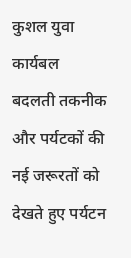कुशल युवा कार्यबल
बदलती तकनीक और पर्यटकों की नई जरूरतों को देखते हुए पर्यटन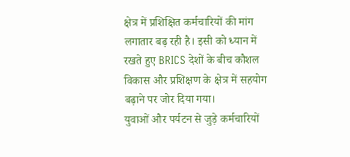क्षेत्र में प्रशिक्षित कर्मचारियों की मांग लगातार बढ़ रही है। इसी को ध्यान में रखते हुए BRICS देशों के बीच कौशल विकास और प्रशिक्षण के क्षेत्र में सहयोग बढ़ाने पर जोर दिया गया।
युवाओं और पर्यटन से जुड़े कर्मचारियों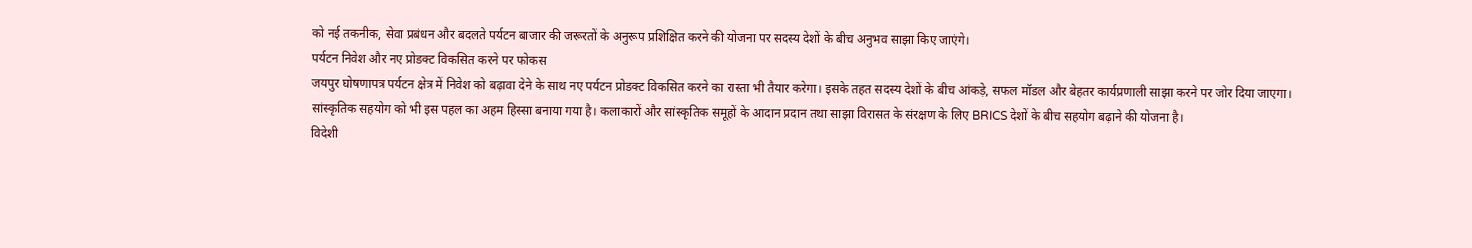को नई तकनीक, सेवा प्रबंधन और बदलते पर्यटन बाजार की जरूरतों के अनुरूप प्रशिक्षित करने की योजना पर सदस्य देशों के बीच अनुभव साझा किए जाएंगे।
पर्यटन निवेश और नए प्रोडक्ट विकसित करने पर फोकस
जयपुर घोषणापत्र पर्यटन क्षेत्र में निवेश को बढ़ावा देने के साथ नए पर्यटन प्रोडक्ट विकसित करने का रास्ता भी तैयार करेगा। इसके तहत सदस्य देशों के बीच आंकड़े, सफल मॉडल और बेहतर कार्यप्रणाली साझा करने पर जोर दिया जाएगा।
सांस्कृतिक सहयोग को भी इस पहल का अहम हिस्सा बनाया गया है। कलाकारों और सांस्कृतिक समूहों के आदान प्रदान तथा साझा विरासत के संरक्षण के लिए BRICS देशों के बीच सहयोग बढ़ाने की योजना है।
विदेशी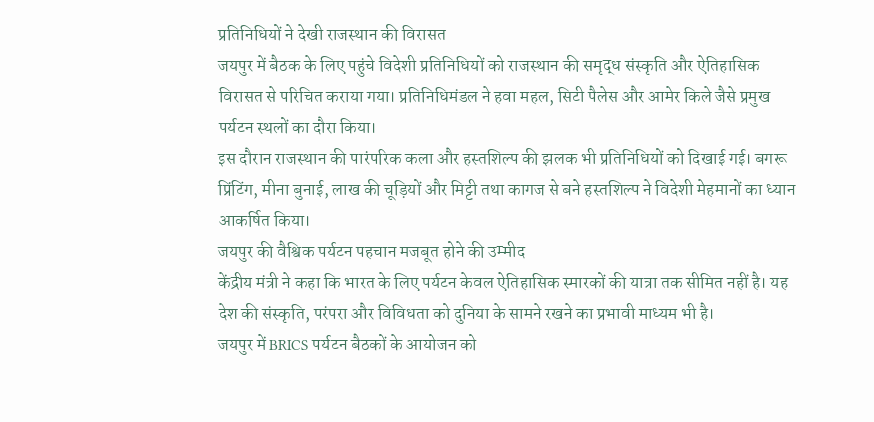प्रतिनिधियों ने देखी राजस्थान की विरासत
जयपुर में बैठक के लिए पहुंचे विदेशी प्रतिनिधियों को राजस्थान की समृद्ध संस्कृति और ऐतिहासिक विरासत से परिचित कराया गया। प्रतिनिधिमंडल ने हवा महल, सिटी पैलेस और आमेर किले जैसे प्रमुख पर्यटन स्थलों का दौरा किया।
इस दौरान राजस्थान की पारंपरिक कला और हस्तशिल्प की झलक भी प्रतिनिधियों को दिखाई गई। बगरू प्रिंटिंग, मीना बुनाई, लाख की चूड़ियों और मिट्टी तथा कागज से बने हस्तशिल्प ने विदेशी मेहमानों का ध्यान आकर्षित किया।
जयपुर की वैश्विक पर्यटन पहचान मजबूत होने की उम्मीद
केंद्रीय मंत्री ने कहा कि भारत के लिए पर्यटन केवल ऐतिहासिक स्मारकों की यात्रा तक सीमित नहीं है। यह देश की संस्कृति, परंपरा और विविधता को दुनिया के सामने रखने का प्रभावी माध्यम भी है।
जयपुर में BRICS पर्यटन बैठकों के आयोजन को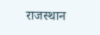राजस्थान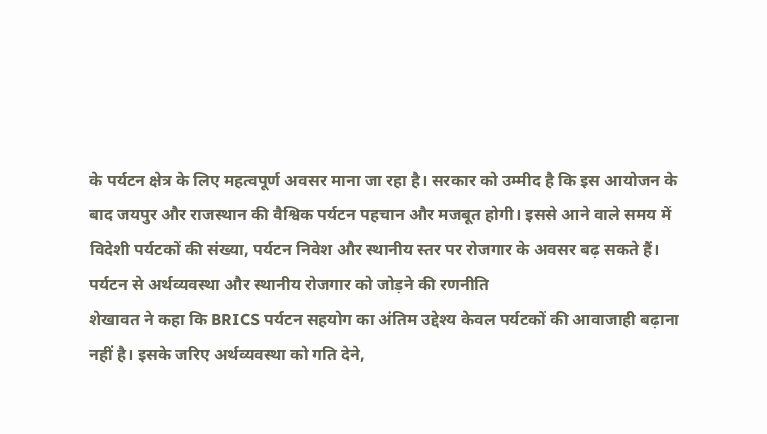के पर्यटन क्षेत्र के लिए महत्वपूर्ण अवसर माना जा रहा है। सरकार को उम्मीद है कि इस आयोजन के बाद जयपुर और राजस्थान की वैश्विक पर्यटन पहचान और मजबूत होगी। इससे आने वाले समय में विदेशी पर्यटकों की संख्या, पर्यटन निवेश और स्थानीय स्तर पर रोजगार के अवसर बढ़ सकते हैं।
पर्यटन से अर्थव्यवस्था और स्थानीय रोजगार को जोड़ने की रणनीति
शेखावत ने कहा कि BRICS पर्यटन सहयोग का अंतिम उद्देश्य केवल पर्यटकों की आवाजाही बढ़ाना नहीं है। इसके जरिए अर्थव्यवस्था को गति देने,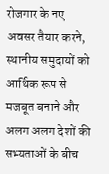रोजगार के नए अवसर तैयार करने, स्थानीय समुदायों को आर्थिक रूप से मजबूत बनाने और अलग अलग देशों की सभ्यताओं के बीच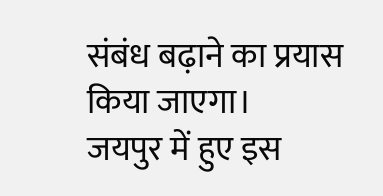संबंध बढ़ाने का प्रयास किया जाएगा।
जयपुर में हुए इस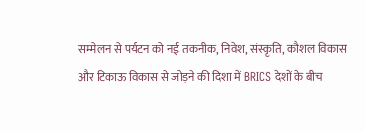सम्मेलन से पर्यटन को नई तकनीक, निवेश, संस्कृति, कौशल विकास और टिकाऊ विकास से जोड़ने की दिशा में BRICS देशों के बीच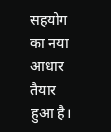सहयोग का नया आधार तैयार हुआ है।